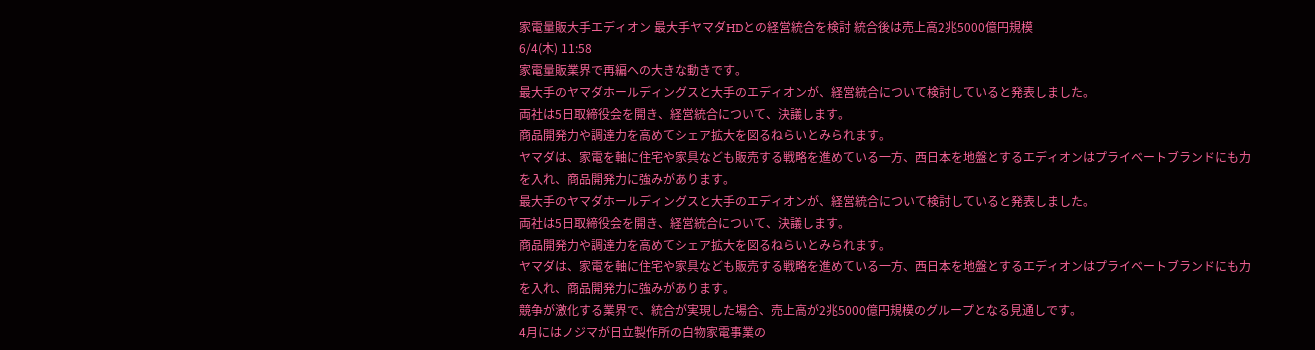家電量販大手エディオン 最大手ヤマダHDとの経営統合を検討 統合後は売上高2兆5000億円規模
6/4(木) 11:58
家電量販業界で再編への大きな動きです。
最大手のヤマダホールディングスと大手のエディオンが、経営統合について検討していると発表しました。
両社は5日取締役会を開き、経営統合について、決議します。
商品開発力や調達力を高めてシェア拡大を図るねらいとみられます。
ヤマダは、家電を軸に住宅や家具なども販売する戦略を進めている一方、西日本を地盤とするエディオンはプライベートブランドにも力を入れ、商品開発力に強みがあります。
最大手のヤマダホールディングスと大手のエディオンが、経営統合について検討していると発表しました。
両社は5日取締役会を開き、経営統合について、決議します。
商品開発力や調達力を高めてシェア拡大を図るねらいとみられます。
ヤマダは、家電を軸に住宅や家具なども販売する戦略を進めている一方、西日本を地盤とするエディオンはプライベートブランドにも力を入れ、商品開発力に強みがあります。
競争が激化する業界で、統合が実現した場合、売上高が2兆5000億円規模のグループとなる見通しです。
4月にはノジマが日立製作所の白物家電事業の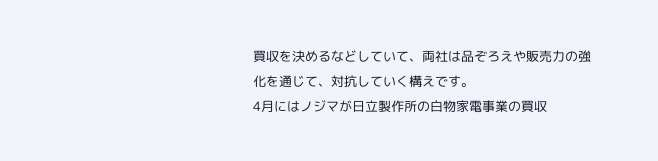買収を決めるなどしていて、両社は品ぞろえや販売力の強化を通じて、対抗していく構えです。
4月にはノジマが日立製作所の白物家電事業の買収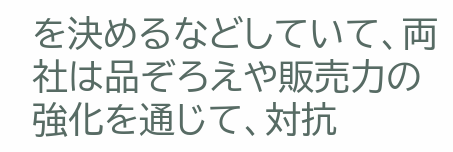を決めるなどしていて、両社は品ぞろえや販売力の強化を通じて、対抗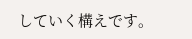していく構えです。